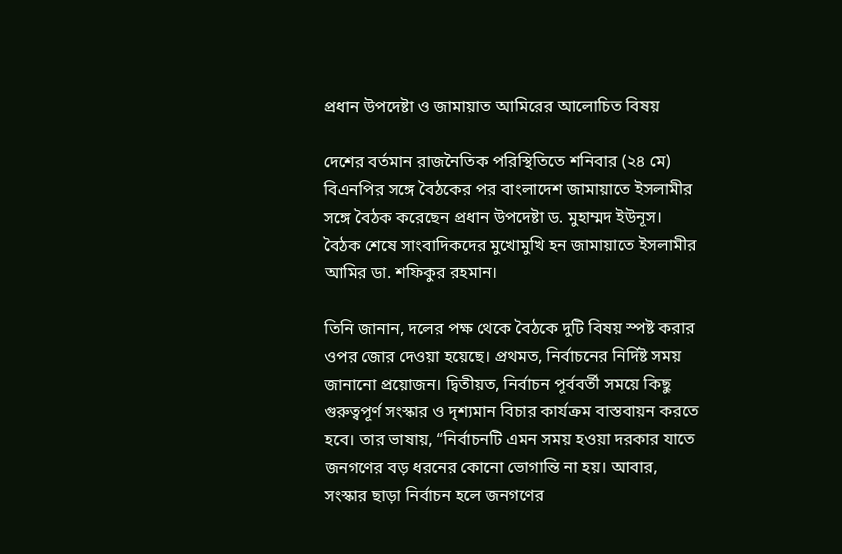প্রধান উপদেষ্টা ও জামায়াত আমিরের আলোচিত বিষয়

দেশের বর্তমান রাজনৈতিক পরিস্থিতিতে শনিবার (২৪ মে) বিএনপির সঙ্গে বৈঠকের পর বাংলাদেশ জামায়াতে ইসলামীর সঙ্গে বৈঠক করেছেন প্রধান উপদেষ্টা ড. মুহাম্মদ ইউনূস। বৈঠক শেষে সাংবাদিকদের মুখোমুখি হন জামায়াতে ইসলামীর আমির ডা. শফিকুর রহমান।

তিনি জানান, দলের পক্ষ থেকে বৈঠকে দুটি বিষয় স্পষ্ট করার ওপর জোর দেওয়া হয়েছে। প্রথমত, নির্বাচনের নির্দিষ্ট সময় জানানো প্রয়োজন। দ্বিতীয়ত, নির্বাচন পূর্ববর্তী সময়ে কিছু গুরুত্বপূর্ণ সংস্কার ও দৃশ্যমান বিচার কার্যক্রম বাস্তবায়ন করতে হবে। তার ভাষায়, “নির্বাচনটি এমন সময় হওয়া দরকার যাতে জনগণের বড় ধরনের কোনো ভোগান্তি না হয়। আবার, সংস্কার ছাড়া নির্বাচন হলে জনগণের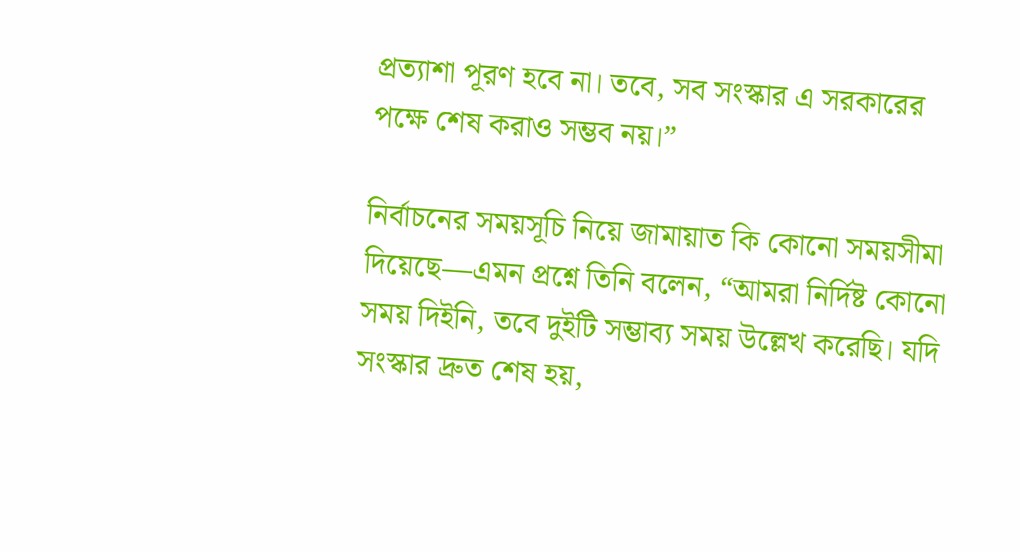প্রত্যাশা পূরণ হবে না। তবে, সব সংস্কার এ সরকারের পক্ষে শেষ করাও সম্ভব নয়।”

নির্বাচনের সময়সূচি নিয়ে জামায়াত কি কোনো সময়সীমা দিয়েছে—এমন প্রশ্নে তিনি বলেন, “আমরা নির্দিষ্ট কোনো সময় দিইনি, তবে দুইটি সম্ভাব্য সময় উল্লেখ করেছি। যদি সংস্কার দ্রুত শেষ হয়,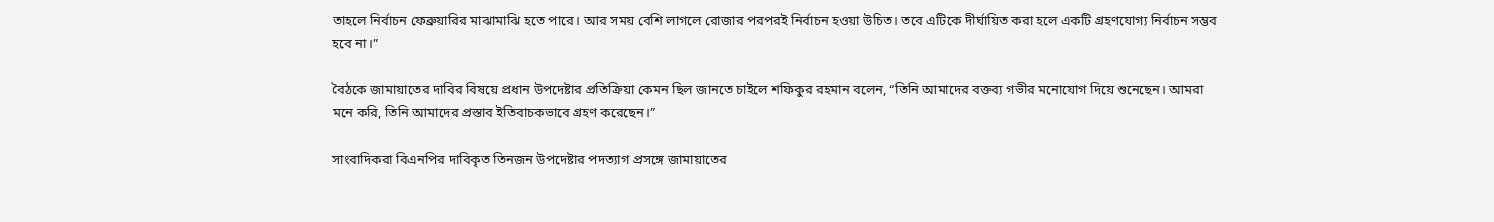তাহলে নির্বাচন ফেব্রুয়ারির মাঝামাঝি হতে পারে। আর সময় বেশি লাগলে রোজার পরপরই নির্বাচন হওয়া উচিত। তবে এটিকে দীর্ঘায়িত করা হলে একটি গ্রহণযোগ্য নির্বাচন সম্ভব হবে না।”

বৈঠকে জামায়াতের দাবির বিষয়ে প্রধান উপদেষ্টার প্রতিক্রিয়া কেমন ছিল জানতে চাইলে শফিকুর রহমান বলেন, “তিনি আমাদের বক্তব্য গভীর মনোযোগ দিয়ে শুনেছেন। আমরা মনে করি, তিনি আমাদের প্রস্তাব ইতিবাচকভাবে গ্রহণ করেছেন।”

সাংবাদিকরা বিএনপির দাবিকৃত তিনজন উপদেষ্টার পদত্যাগ প্রসঙ্গে জামায়াতের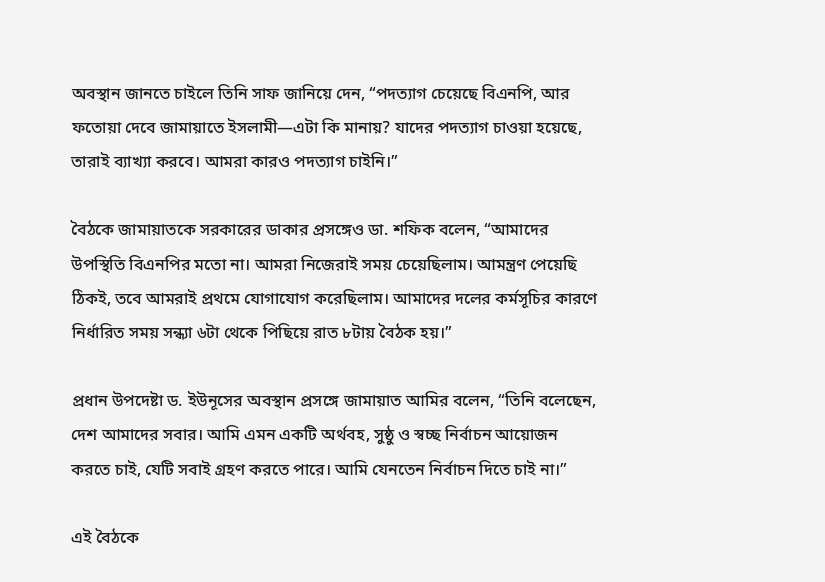অবস্থান জানতে চাইলে তিনি সাফ জানিয়ে দেন, “পদত্যাগ চেয়েছে বিএনপি, আর ফতোয়া দেবে জামায়াতে ইসলামী—এটা কি মানায়? যাদের পদত্যাগ চাওয়া হয়েছে, তারাই ব্যাখ্যা করবে। আমরা কারও পদত্যাগ চাইনি।”

বৈঠকে জামায়াতকে সরকারের ডাকার প্রসঙ্গেও ডা. শফিক বলেন, “আমাদের উপস্থিতি বিএনপির মতো না। আমরা নিজেরাই সময় চেয়েছিলাম। আমন্ত্রণ পেয়েছি ঠিকই, তবে আমরাই প্রথমে যোগাযোগ করেছিলাম। আমাদের দলের কর্মসূচির কারণে নির্ধারিত সময় সন্ধ্যা ৬টা থেকে পিছিয়ে রাত ৮টায় বৈঠক হয়।”

প্রধান উপদেষ্টা ড. ইউনূসের অবস্থান প্রসঙ্গে জামায়াত আমির বলেন, “তিনি বলেছেন, দেশ আমাদের সবার। আমি এমন একটি অর্থবহ, সুষ্ঠু ও স্বচ্ছ নির্বাচন আয়োজন করতে চাই, যেটি সবাই গ্রহণ করতে পারে। আমি যেনতেন নির্বাচন দিতে চাই না।”

এই বৈঠকে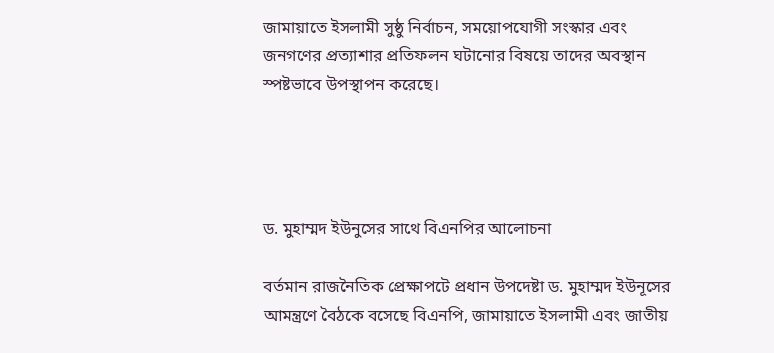জামায়াতে ইসলামী সুষ্ঠু নির্বাচন, সময়োপযোগী সংস্কার এবং জনগণের প্রত্যাশার প্রতিফলন ঘটানোর বিষয়ে তাদের অবস্থান স্পষ্টভাবে উপস্থাপন করেছে।




ড. মুহাম্মদ ইউনুসের সাথে বিএনপির আলোচনা

বর্তমান রাজনৈতিক প্রেক্ষাপটে প্রধান উপদেষ্টা ড. মুহাম্মদ ইউনূসের আমন্ত্রণে বৈঠকে বসেছে বিএনপি, জামায়াতে ইসলামী এবং জাতীয়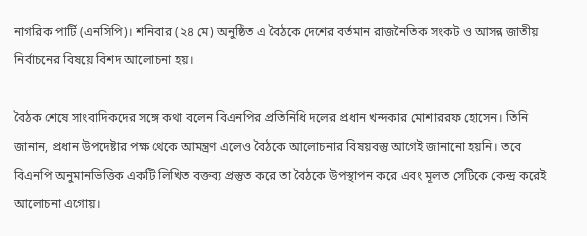নাগরিক পার্টি (এনসিপি)। শনিবার (২৪ মে) অনুষ্ঠিত এ বৈঠকে দেশের বর্তমান রাজনৈতিক সংকট ও আসন্ন জাতীয় নির্বাচনের বিষয়ে বিশদ আলোচনা হয়।

বৈঠক শেষে সাংবাদিকদের সঙ্গে কথা বলেন বিএনপির প্রতিনিধি দলের প্রধান খন্দকার মোশাররফ হোসেন। তিনি জানান, প্রধান উপদেষ্টার পক্ষ থেকে আমন্ত্রণ এলেও বৈঠকে আলোচনার বিষয়বস্তু আগেই জানানো হয়নি। তবে বিএনপি অনুমানভিত্তিক একটি লিখিত বক্তব্য প্রস্তুত করে তা বৈঠকে উপস্থাপন করে এবং মূলত সেটিকে কেন্দ্র করেই আলোচনা এগোয়।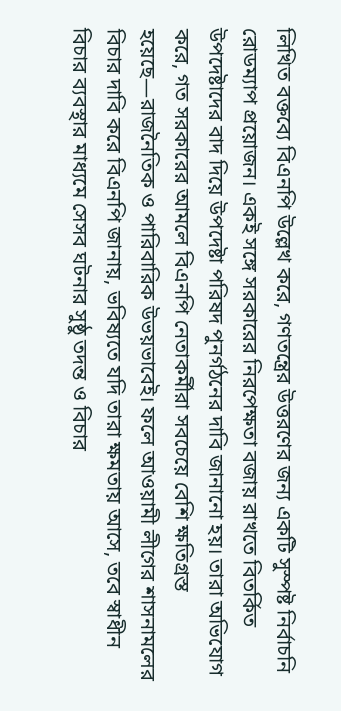লিখিত বক্তব্যে বিএনপি উল্লেখ করে, গণতন্ত্রের উত্তরণের জন্য একটি সুস্পষ্ট নির্বাচনি রোডম্যাপ প্রয়োজন। একই সঙ্গে সরকারের নিরপেক্ষতা বজায় রাখতে বিতর্কিত উপদেষ্টাদের বাদ দিয়ে উপদেষ্টা পরিষদ পুনর্গঠনের দাবি জানানো হয়। তারা অভিযোগ করে, গত সরকারের আমলে বিএনপি নেতাকর্মীরা সবচেয়ে বেশি ক্ষতিগ্রস্ত হয়েছে—রাজনৈতিক ও পারিবারিক উভয়ভাবেই। ফলে আওয়ামী লীগের শাসনামলের বিচার দাবি করে বিএনপি জানায়, ভবিষ্যতে যদি তারা ক্ষমতায় আসে, তবে স্বাধীন বিচার ব্যবস্থার মাধ্যমে সেসব ঘটনার সুষ্ঠু তদন্ত ও বিচার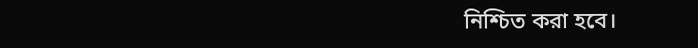নিশ্চিত করা হবে।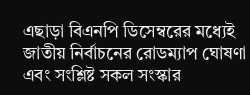এছাড়া বিএনপি ডিসেম্বরের মধ্যেই জাতীয় নির্বাচনের রোডম্যাপ ঘোষণা এবং সংশ্লিষ্ট সকল সংস্কার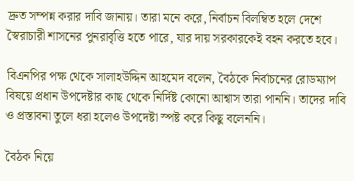দ্রুত সম্পন্ন করার দাবি জানায়। তারা মনে করে, নির্বাচন বিলম্বিত হলে দেশে স্বৈরাচারী শাসনের পুনরাবৃত্তি হতে পারে, যার দায় সরকারকেই বহন করতে হবে।

বিএনপির পক্ষ থেকে সালাহউদ্দিন আহমেদ বলেন, বৈঠকে নির্বাচনের রোডম্যাপ বিষয়ে প্রধান উপদেষ্টার কাছ থেকে নির্দিষ্ট কোনো আশ্বাস তারা পাননি। তাদের দাবি ও প্রস্তাবনা তুলে ধরা হলেও উপদেষ্টা স্পষ্ট করে কিছু বলেননি।

বৈঠক নিয়ে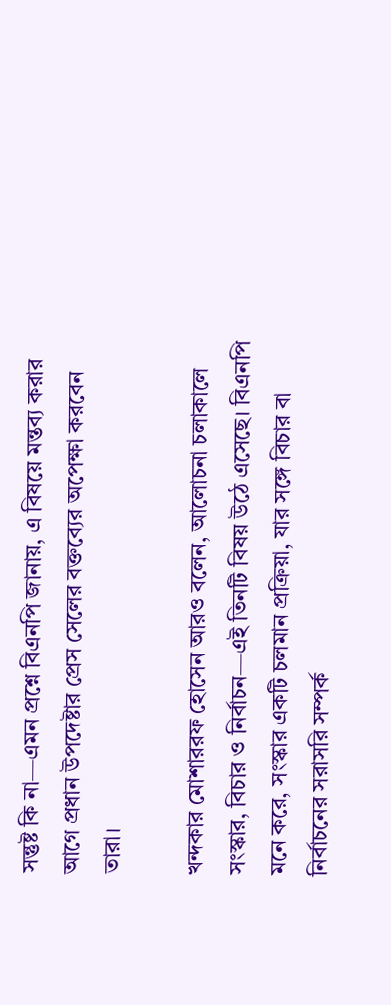সন্তুষ্ট কি না—এমন প্রশ্নে বিএনপি জানায়, এ বিষয়ে মন্তব্য করার আগে প্রধান উপদেষ্টার প্রেস সেলের বক্তব্যের অপেক্ষা করবেন তারা।

খন্দকার মোশাররফ হোসেন আরও বলেন, আলোচনা চলাকালে সংস্কার, বিচার ও নির্বাচন—এই তিনটি বিষয় উঠে এসেছে। বিএনপি মনে করে, সংস্কার একটি চলমান প্রক্রিয়া, যার সঙ্গে বিচার বা নির্বাচনের সরাসরি সম্পর্ক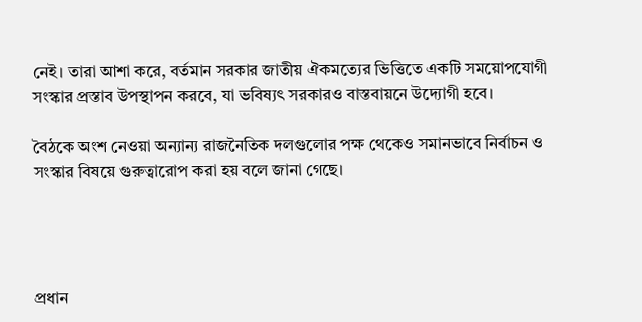নেই। তারা আশা করে, বর্তমান সরকার জাতীয় ঐকমত্যের ভিত্তিতে একটি সময়োপযোগী সংস্কার প্রস্তাব উপস্থাপন করবে, যা ভবিষ্যৎ সরকারও বাস্তবায়নে উদ্যোগী হবে।

বৈঠকে অংশ নেওয়া অন্যান্য রাজনৈতিক দলগুলোর পক্ষ থেকেও সমানভাবে নির্বাচন ও সংস্কার বিষয়ে গুরুত্বারোপ করা হয় বলে জানা গেছে।




প্রধান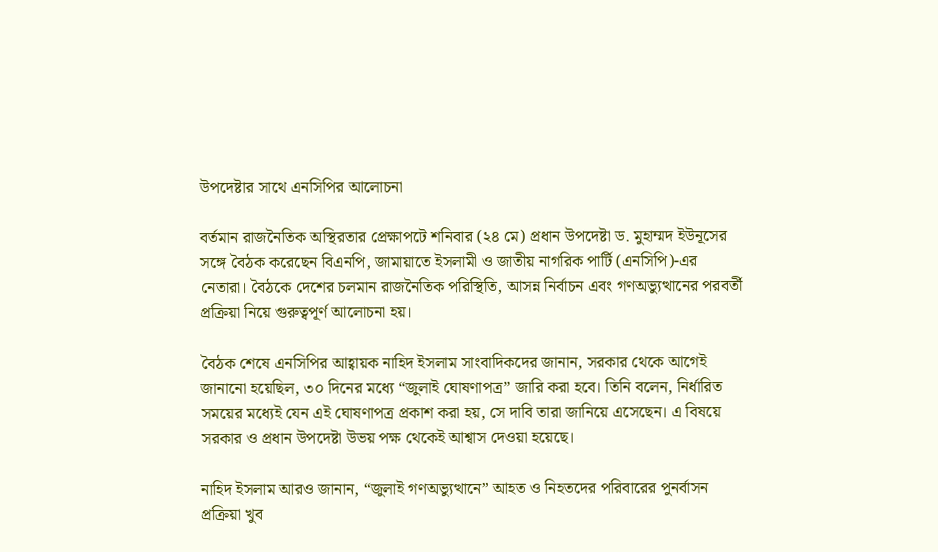উপদেষ্টার সাথে এনসিপির আলোচনা

বর্তমান রাজনৈতিক অস্থিরতার প্রেক্ষাপটে শনিবার (২৪ মে) প্রধান উপদেষ্টা ড. মুহাম্মদ ইউনূসের সঙ্গে বৈঠক করেছেন বিএনপি, জামায়াতে ইসলামী ও জাতীয় নাগরিক পার্টি (এনসিপি)-এর নেতারা। বৈঠকে দেশের চলমান রাজনৈতিক পরিস্থিতি, আসন্ন নির্বাচন এবং গণঅভ্যুত্থানের পরবর্তী প্রক্রিয়া নিয়ে গুরুত্বপূর্ণ আলোচনা হয়।

বৈঠক শেষে এনসিপির আহ্বায়ক নাহিদ ইসলাম সাংবাদিকদের জানান, সরকার থেকে আগেই জানানো হয়েছিল, ৩০ দিনের মধ্যে “জুলাই ঘোষণাপত্র” জারি করা হবে। তিনি বলেন, নির্ধারিত সময়ের মধ্যেই যেন এই ঘোষণাপত্র প্রকাশ করা হয়, সে দাবি তারা জানিয়ে এসেছেন। এ বিষয়ে সরকার ও প্রধান উপদেষ্টা উভয় পক্ষ থেকেই আশ্বাস দেওয়া হয়েছে।

নাহিদ ইসলাম আরও জানান, “জুলাই গণঅভ্যুত্থানে” আহত ও নিহতদের পরিবারের পুনর্বাসন প্রক্রিয়া খুব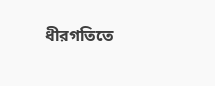ধীরগতিতে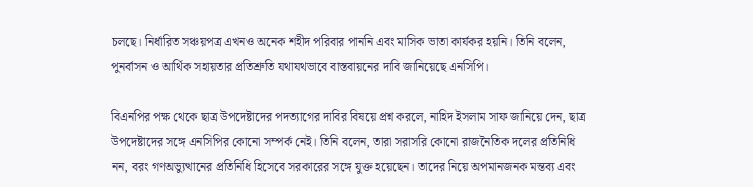চলছে। নির্ধারিত সঞ্চয়পত্র এখনও অনেক শহীদ পরিবার পাননি এবং মাসিক ভাতা কার্যকর হয়নি। তিনি বলেন, পুনর্বাসন ও আর্থিক সহায়তার প্রতিশ্রুতি যথাযথভাবে বাস্তবায়নের দাবি জানিয়েছে এনসিপি।

বিএনপির পক্ষ থেকে ছাত্র উপদেষ্টাদের পদত্যাগের দাবির বিষয়ে প্রশ্ন করলে, নাহিদ ইসলাম সাফ জানিয়ে দেন, ছাত্র উপদেষ্টাদের সঙ্গে এনসিপির কোনো সম্পর্ক নেই। তিনি বলেন, তারা সরাসরি কোনো রাজনৈতিক দলের প্রতিনিধি নন, বরং গণঅভ্যুত্থানের প্রতিনিধি হিসেবে সরকারের সঙ্গে যুক্ত হয়েছেন। তাদের নিয়ে অপমানজনক মন্তব্য এবং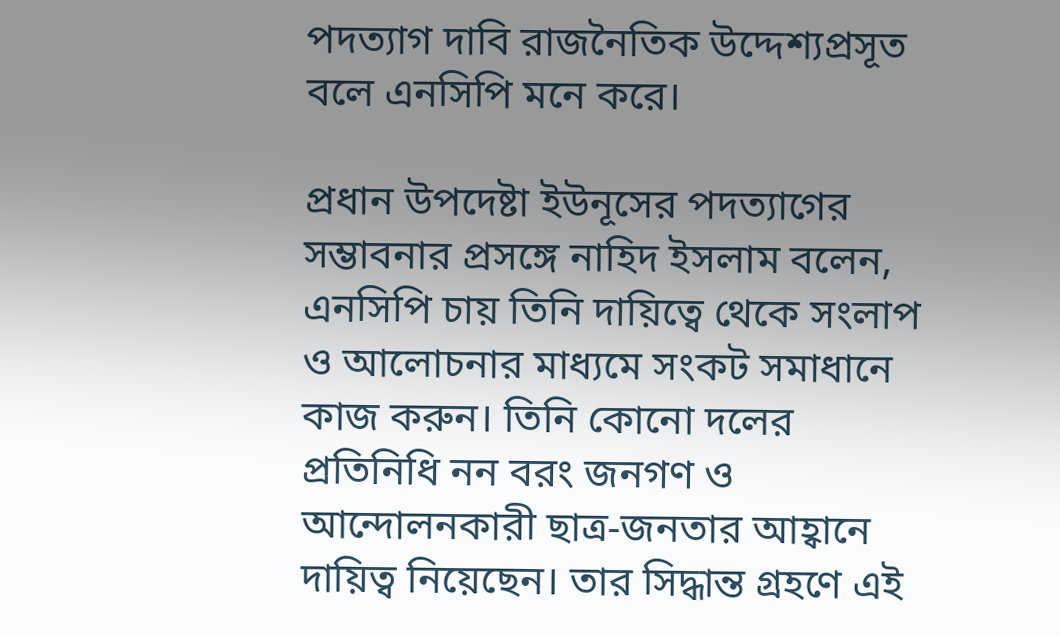পদত্যাগ দাবি রাজনৈতিক উদ্দেশ্যপ্রসূত বলে এনসিপি মনে করে।

প্রধান উপদেষ্টা ইউনূসের পদত্যাগের সম্ভাবনার প্রসঙ্গে নাহিদ ইসলাম বলেন, এনসিপি চায় তিনি দায়িত্বে থেকে সংলাপ ও আলোচনার মাধ্যমে সংকট সমাধানে কাজ করুন। তিনি কোনো দলের প্রতিনিধি নন বরং জনগণ ও আন্দোলনকারী ছাত্র-জনতার আহ্বানে দায়িত্ব নিয়েছেন। তার সিদ্ধান্ত গ্রহণে এই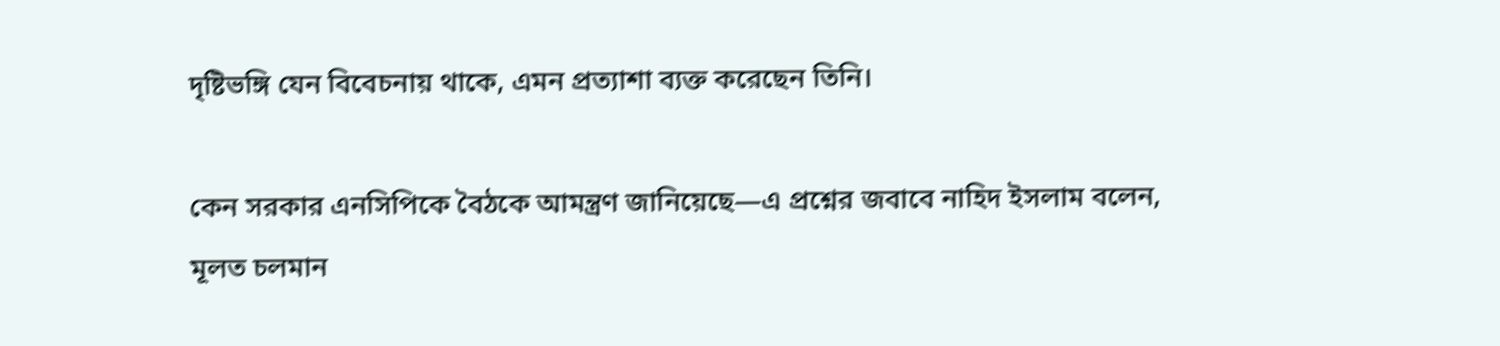দৃষ্টিভঙ্গি যেন বিবেচনায় থাকে, এমন প্রত্যাশা ব্যক্ত করেছেন তিনি।

কেন সরকার এনসিপিকে বৈঠকে আমন্ত্রণ জানিয়েছে—এ প্রশ্নের জবাবে নাহিদ ইসলাম বলেন, মূলত চলমান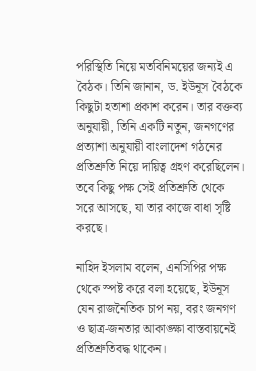পরিস্থিতি নিয়ে মতবিনিময়ের জন্যই এ বৈঠক। তিনি জানান, ড. ইউনূস বৈঠকে কিছুটা হতাশা প্রকাশ করেন। তার বক্তব্য অনুযায়ী, তিনি একটি নতুন, জনগণের প্রত্যাশা অনুযায়ী বাংলাদেশ গঠনের প্রতিশ্রুতি নিয়ে দায়িত্ব গ্রহণ করেছিলেন। তবে কিছু পক্ষ সেই প্রতিশ্রুতি থেকে সরে আসছে, যা তার কাজে বাধা সৃষ্টি করছে।

নাহিদ ইসলাম বলেন, এনসিপির পক্ষ থেকে স্পষ্ট করে বলা হয়েছে, ইউনূস যেন রাজনৈতিক চাপ নয়, বরং জনগণ ও ছাত্র-জনতার আকাঙ্ক্ষা বাস্তবায়নেই প্রতিশ্রুতিবদ্ধ থাকেন।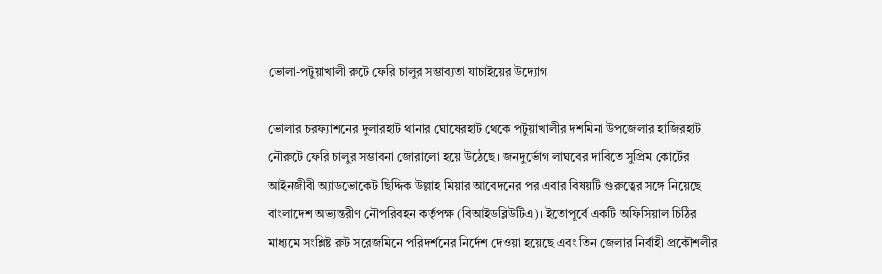ভোলা-পটুয়াখালী রুটে ফেরি চালুর সম্ভাব্যতা যাচাইয়ের উদ্যোগ

ভোলার চরফ্যাশনের দুলারহাট থানার ঘোষেরহাট থেকে পটুয়াখালীর দশমিনা উপজেলার হাজিরহাট নৌরুটে ফেরি চালুর সম্ভাবনা জোরালো হয়ে উঠেছে। জনদুর্ভোগ লাঘবের দাবিতে সুপ্রিম কোর্টের আইনজীবী অ্যাডভোকেট ছিদ্দিক উল্লাহ মিয়ার আবেদনের পর এবার বিষয়টি গুরুত্বের সঙ্গে নিয়েছে বাংলাদেশ অভ্যন্তরীণ নৌপরিবহন কর্তৃপক্ষ (বিআইডব্লিউটিএ)। ইতোপূর্বে একটি অফিসিয়াল চিঠির মাধ্যমে সংশ্লিষ্ট রুট সরেজমিনে পরিদর্শনের নির্দেশ দেওয়া হয়েছে এবং তিন জেলার নির্বাহী প্রকৌশলীর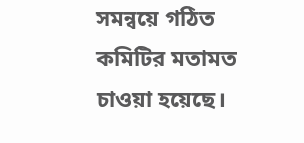সমন্বয়ে গঠিত কমিটির মতামত চাওয়া হয়েছে।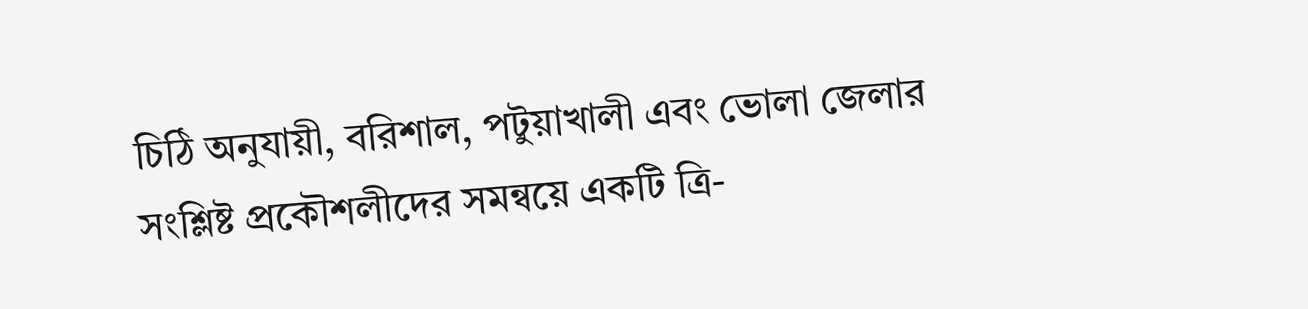চিঠি অনুযায়ী, বরিশাল, পটুয়াখালী এবং ভোলা জেলার সংশ্লিষ্ট প্রকৌশলীদের সমন্বয়ে একটি ত্রি-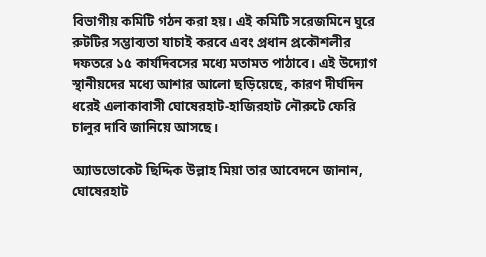বিভাগীয় কমিটি গঠন করা হয়। এই কমিটি সরেজমিনে ঘুরে রুটটির সম্ভাব্যতা যাচাই করবে এবং প্রধান প্রকৌশলীর দফতরে ১৫ কার্যদিবসের মধ্যে মতামত পাঠাবে। এই উদ্যোগ স্থানীয়দের মধ্যে আশার আলো ছড়িয়েছে, কারণ দীর্ঘদিন ধরেই এলাকাবাসী ঘোষেরহাট-হাজিরহাট নৌরুটে ফেরি চালুর দাবি জানিয়ে আসছে।

অ্যাডভোকেট ছিদ্দিক উল্লাহ মিয়া তার আবেদনে জানান, ঘোষেরহাট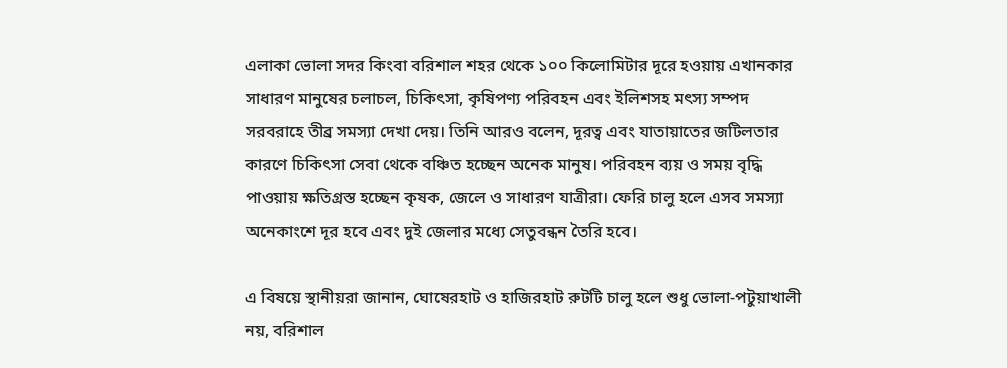এলাকা ভোলা সদর কিংবা বরিশাল শহর থেকে ১০০ কিলোমিটার দূরে হওয়ায় এখানকার সাধারণ মানুষের চলাচল, চিকিৎসা, কৃষিপণ্য পরিবহন এবং ইলিশসহ মৎস্য সম্পদ সরবরাহে তীব্র সমস্যা দেখা দেয়। তিনি আরও বলেন, দূরত্ব এবং যাতায়াতের জটিলতার কারণে চিকিৎসা সেবা থেকে বঞ্চিত হচ্ছেন অনেক মানুষ। পরিবহন ব্যয় ও সময় বৃদ্ধি পাওয়ায় ক্ষতিগ্রস্ত হচ্ছেন কৃষক, জেলে ও সাধারণ যাত্রীরা। ফেরি চালু হলে এসব সমস্যা অনেকাংশে দূর হবে এবং দুই জেলার মধ্যে সেতুবন্ধন তৈরি হবে।

এ বিষয়ে স্থানীয়রা জানান, ঘোষেরহাট ও হাজিরহাট রুটটি চালু হলে শুধু ভোলা-পটুয়াখালী নয়, বরিশাল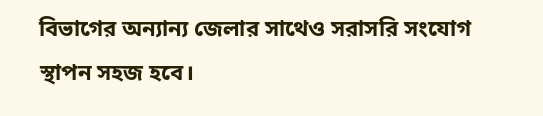বিভাগের অন্যান্য জেলার সাথেও সরাসরি সংযোগ স্থাপন সহজ হবে।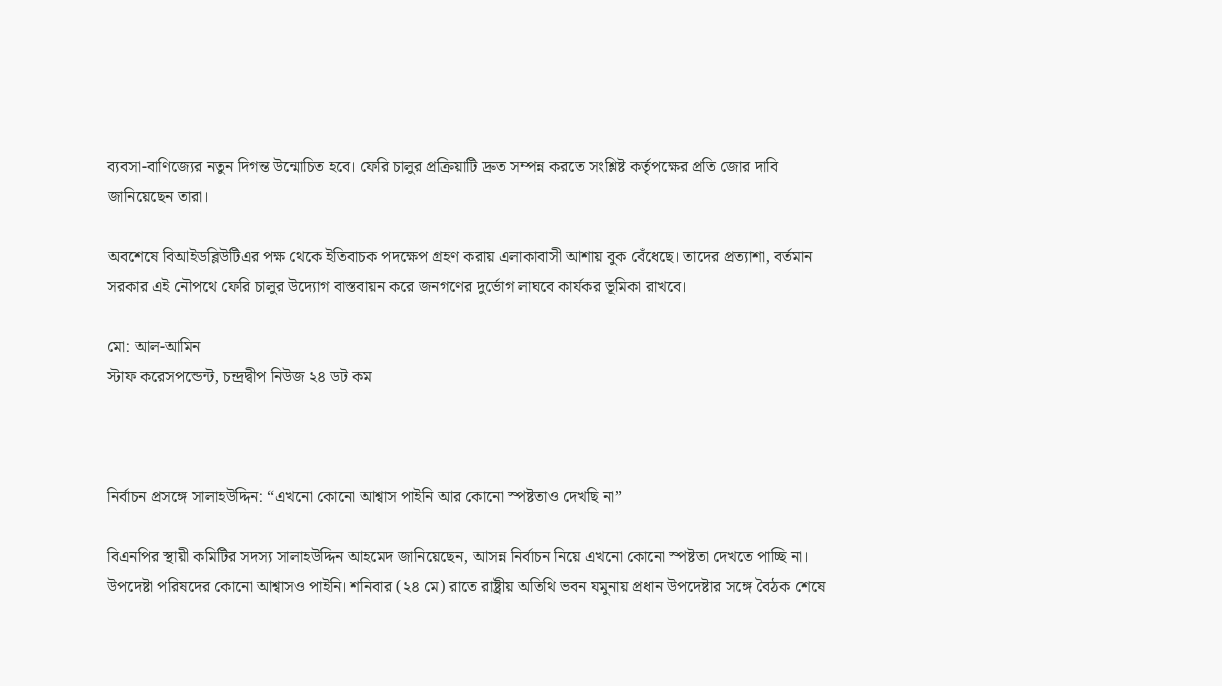ব্যবসা-বাণিজ্যের নতুন দিগন্ত উন্মোচিত হবে। ফেরি চালুর প্রক্রিয়াটি দ্রুত সম্পন্ন করতে সংশ্লিষ্ট কর্তৃপক্ষের প্রতি জোর দাবি জানিয়েছেন তারা।

অবশেষে বিআইডব্লিউটিএর পক্ষ থেকে ইতিবাচক পদক্ষেপ গ্রহণ করায় এলাকাবাসী আশায় বুক বেঁধেছে। তাদের প্রত্যাশা, বর্তমান সরকার এই নৌপথে ফেরি চালুর উদ্যোগ বাস্তবায়ন করে জনগণের দুর্ভোগ লাঘবে কার্যকর ভূমিকা রাখবে।

মো: আল-আমিন
স্টাফ করেসপন্ডেন্ট, চন্দ্রদ্বীপ নিউজ ২৪ ডট কম



নির্বাচন প্রসঙ্গে সালাহউদ্দিন: “এখনো কোনো আশ্বাস পাইনি আর কোনো স্পষ্টতাও দেখছি না”

বিএনপির স্থায়ী কমিটির সদস্য সালাহউদ্দিন আহমেদ জানিয়েছেন, আসন্ন নির্বাচন নিয়ে এখনো কোনো স্পষ্টতা দেখতে পাচ্ছি না। উপদেষ্টা পরিষদের কোনো আশ্বাসও পাইনি। শনিবার (২৪ মে) রাতে রাষ্ট্রীয় অতিথি ভবন যমুনায় প্রধান উপদেষ্টার সঙ্গে বৈঠক শেষে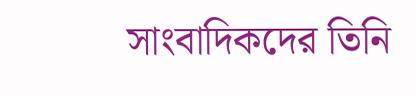সাংবাদিকদের তিনি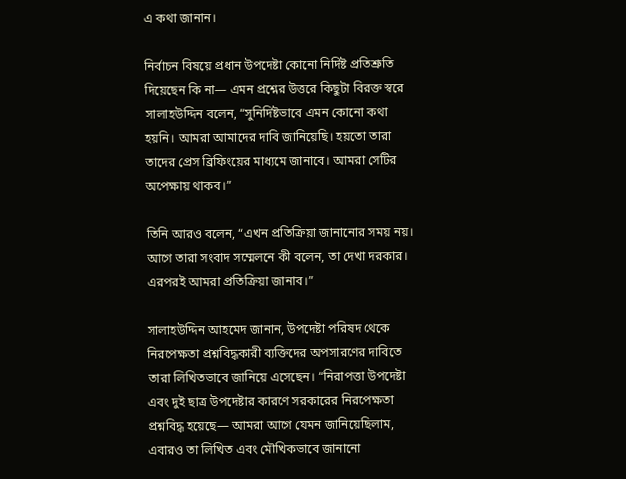এ কথা জানান।

নির্বাচন বিষয়ে প্রধান উপদেষ্টা কোনো নির্দিষ্ট প্রতিশ্রুতি দিয়েছেন কি না— এমন প্রশ্নের উত্তরে কিছুটা বিরক্ত স্বরে সালাহউদ্দিন বলেন, “সুনির্দিষ্টভাবে এমন কোনো কথা হয়নি। আমরা আমাদের দাবি জানিয়েছি। হয়তো তারা তাদের প্রেস ব্রিফিংয়ের মাধ্যমে জানাবে। আমরা সেটির অপেক্ষায় থাকব।”

তিনি আরও বলেন, “এখন প্রতিক্রিয়া জানানোর সময় নয়। আগে তারা সংবাদ সম্মেলনে কী বলেন, তা দেখা দরকার। এরপরই আমরা প্রতিক্রিয়া জানাব।”

সালাহউদ্দিন আহমেদ জানান, উপদেষ্টা পরিষদ থেকে নিরপেক্ষতা প্রশ্নবিদ্ধকারী ব্যক্তিদের অপসারণের দাবিতে তারা লিখিতভাবে জানিয়ে এসেছেন। “নিরাপত্তা উপদেষ্টা এবং দুই ছাত্র উপদেষ্টার কারণে সরকারের নিরপেক্ষতা প্রশ্নবিদ্ধ হয়েছে— আমরা আগে যেমন জানিয়েছিলাম, এবারও তা লিখিত এবং মৌখিকভাবে জানানো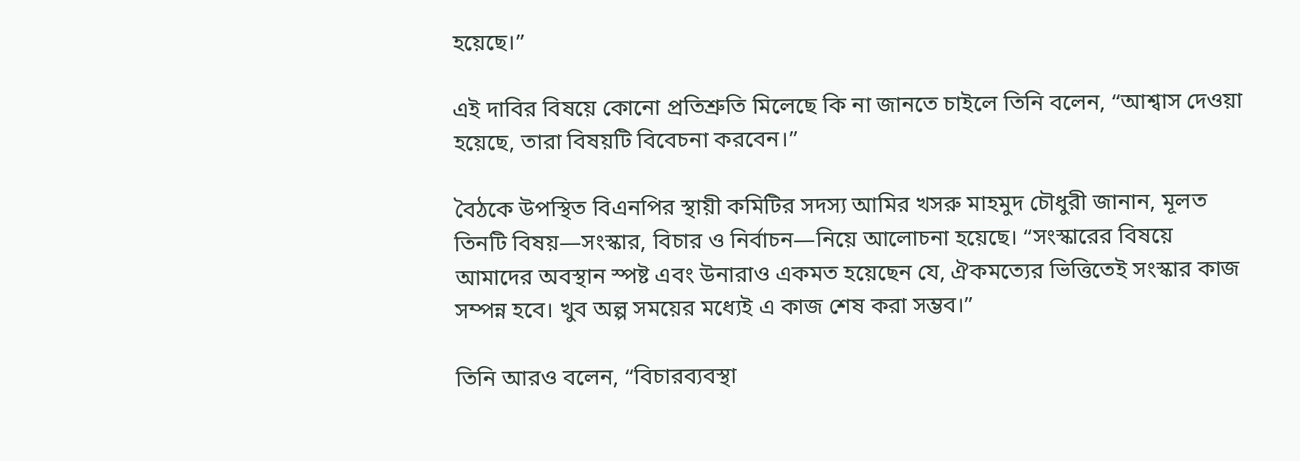হয়েছে।”

এই দাবির বিষয়ে কোনো প্রতিশ্রুতি মিলেছে কি না জানতে চাইলে তিনি বলেন, “আশ্বাস দেওয়া হয়েছে, তারা বিষয়টি বিবেচনা করবেন।”

বৈঠকে উপস্থিত বিএনপির স্থায়ী কমিটির সদস্য আমির খসরু মাহমুদ চৌধুরী জানান, মূলত তিনটি বিষয়—সংস্কার, বিচার ও নির্বাচন—নিয়ে আলোচনা হয়েছে। “সংস্কারের বিষয়ে আমাদের অবস্থান স্পষ্ট এবং উনারাও একমত হয়েছেন যে, ঐকমত্যের ভিত্তিতেই সংস্কার কাজ সম্পন্ন হবে। খুব অল্প সময়ের মধ্যেই এ কাজ শেষ করা সম্ভব।”

তিনি আরও বলেন, “বিচারব্যবস্থা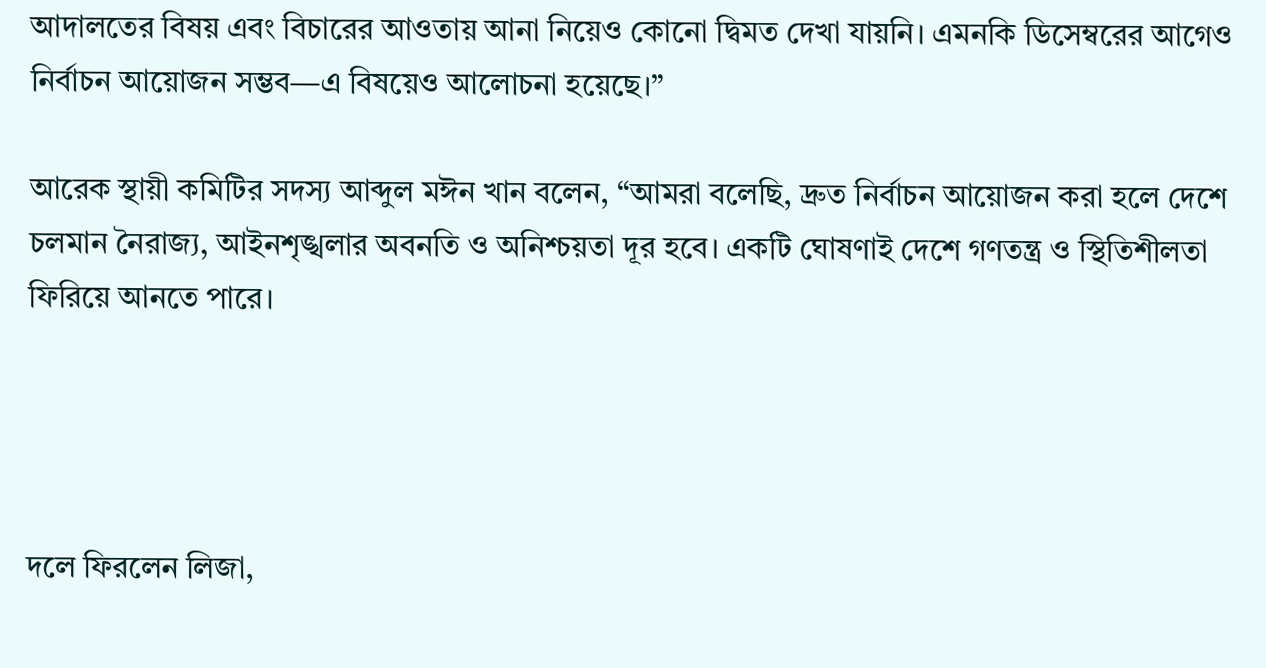আদালতের বিষয় এবং বিচারের আওতায় আনা নিয়েও কোনো দ্বিমত দেখা যায়নি। এমনকি ডিসেম্বরের আগেও নির্বাচন আয়োজন সম্ভব—এ বিষয়েও আলোচনা হয়েছে।”

আরেক স্থায়ী কমিটির সদস্য আব্দুল মঈন খান বলেন, “আমরা বলেছি, দ্রুত নির্বাচন আয়োজন করা হলে দেশে চলমান নৈরাজ্য, আইনশৃঙ্খলার অবনতি ও অনিশ্চয়তা দূর হবে। একটি ঘোষণাই দেশে গণতন্ত্র ও স্থিতিশীলতা ফিরিয়ে আনতে পারে।




দলে ফিরলেন লিজা,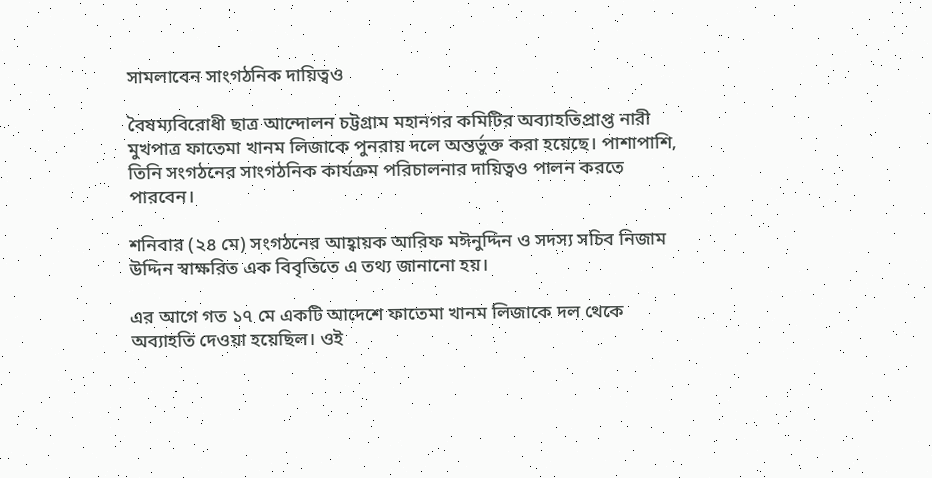সামলাবেন সাংগঠনিক দায়িত্বও

বৈষম্যবিরোধী ছাত্র আন্দোলন চট্টগ্রাম মহানগর কমিটির অব্যাহতিপ্রাপ্ত নারী মুখপাত্র ফাতেমা খানম লিজাকে পুনরায় দলে অন্তর্ভুক্ত করা হয়েছে। পাশাপাশি, তিনি সংগঠনের সাংগঠনিক কার্যক্রম পরিচালনার দায়িত্বও পালন করতে পারবেন।

শনিবার (২৪ মে) সংগঠনের আহ্বায়ক আরিফ মঈনুদ্দিন ও সদস্য সচিব নিজাম উদ্দিন স্বাক্ষরিত এক বিবৃতিতে এ তথ্য জানানো হয়।

এর আগে গত ১৭ মে একটি আদেশে ফাতেমা খানম লিজাকে দল থেকে অব্যাহতি দেওয়া হয়েছিল। ওই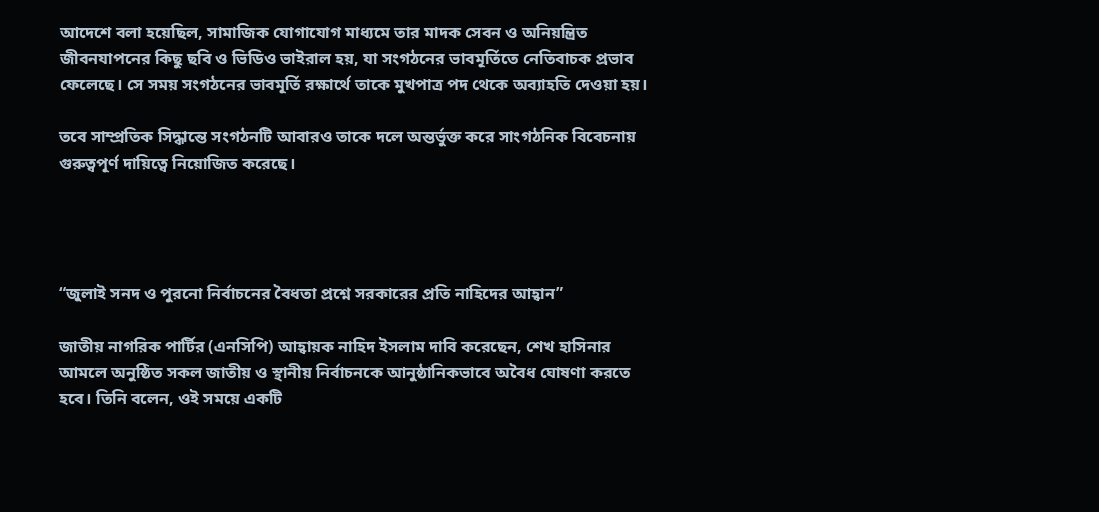আদেশে বলা হয়েছিল, সামাজিক যোগাযোগ মাধ্যমে তার মাদক সেবন ও অনিয়ন্ত্রিত জীবনযাপনের কিছু ছবি ও ভিডিও ভাইরাল হয়, যা সংগঠনের ভাবমূর্তিতে নেতিবাচক প্রভাব ফেলেছে। সে সময় সংগঠনের ভাবমূর্তি রক্ষার্থে তাকে মুখপাত্র পদ থেকে অব্যাহতি দেওয়া হয়।

তবে সাম্প্রতিক সিদ্ধান্তে সংগঠনটি আবারও তাকে দলে অন্তর্ভুক্ত করে সাংগঠনিক বিবেচনায় গুরুত্বপূর্ণ দায়িত্বে নিয়োজিত করেছে।




“জুলাই সনদ ও পুরনো নির্বাচনের বৈধতা প্রশ্নে সরকারের প্রতি নাহিদের আহ্বান”

জাতীয় নাগরিক পার্টির (এনসিপি) আহ্বায়ক নাহিদ ইসলাম দাবি করেছেন, শেখ হাসিনার আমলে অনুষ্ঠিত সকল জাতীয় ও স্থানীয় নির্বাচনকে আনুষ্ঠানিকভাবে অবৈধ ঘোষণা করতে হবে। তিনি বলেন, ওই সময়ে একটি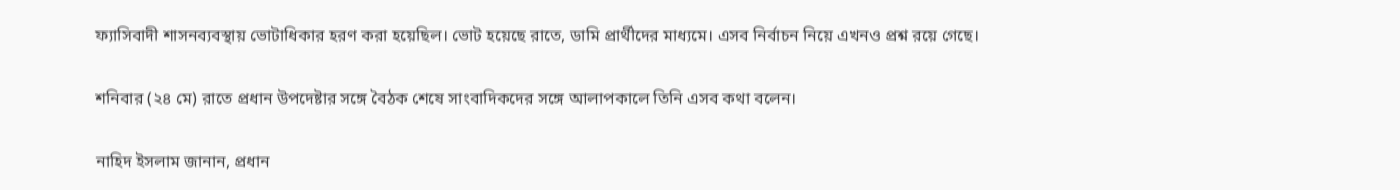ফ্যাসিবাদী শাসনব্যবস্থায় ভোটাধিকার হরণ করা হয়েছিল। ভোট হয়েছে রাতে, ডামি প্রার্থীদের মাধ্যমে। এসব নির্বাচন নিয়ে এখনও প্রশ্ন রয়ে গেছে।

শনিবার (২৪ মে) রাতে প্রধান উপদেষ্টার সঙ্গে বৈঠক শেষে সাংবাদিকদের সঙ্গে আলাপকালে তিনি এসব কথা বলেন।

নাহিদ ইসলাম জানান, প্রধান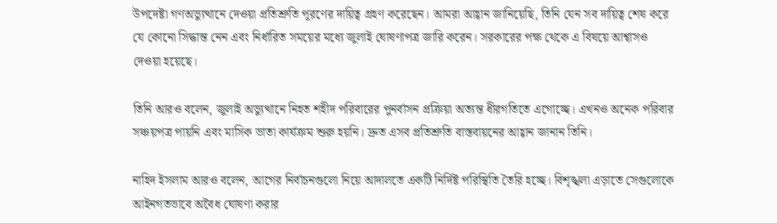উপদেষ্টা গণঅভ্যুত্থানে দেওয়া প্রতিশ্রুতি পূরণের দায়িত্ব গ্রহণ করেছেন। আমরা আহ্বান জানিয়েছি, তিনি যেন সব দায়িত্ব শেষ করে যে কোনো সিদ্ধান্ত নেন এবং নির্ধারিত সময়ের মধ্যে জুলাই ঘোষণাপত্র জারি করেন। সরকারের পক্ষ থেকে এ বিষয়ে আশ্বাসও দেওয়া হয়েছে।

তিনি আরও বলেন, জুলাই অভ্যুত্থানে নিহত শহীদ পরিবারের পুনর্বাসন প্রক্রিয়া অত্যন্ত ধীরগতিতে এগোচ্ছে। এখনও অনেক পরিবার সঞ্চয়পত্র পায়নি এবং মাসিক ভাতা কার্যক্রম শুরু হয়নি। দ্রুত এসব প্রতিশ্রুতি বাস্তবায়নের আহ্বান জানান তিনি।

নাহিদ ইসলাম আরও বলেন, আগের নির্বাচনগুলো নিয়ে আদালতে একটি নির্দিষ্ট পরিস্থিতি তৈরি হচ্ছে। বিশৃঙ্খলা এড়াতে সেগুলোকে আইনগতভাবে অবৈধ ঘোষণা করার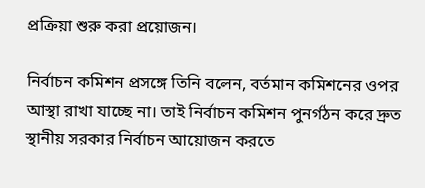প্রক্রিয়া শুরু করা প্রয়োজন।

নির্বাচন কমিশন প্রসঙ্গে তিনি বলেন, বর্তমান কমিশনের ওপর আস্থা রাখা যাচ্ছে না। তাই নির্বাচন কমিশন পুনর্গঠন করে দ্রুত স্থানীয় সরকার নির্বাচন আয়োজন করতে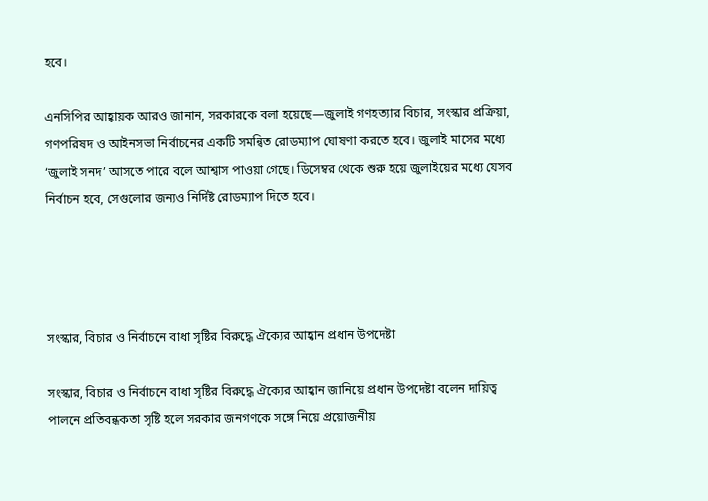হবে।

এনসিপির আহ্বায়ক আরও জানান, সরকারকে বলা হয়েছে—জুলাই গণহত্যার বিচার, সংস্কার প্রক্রিয়া, গণপরিষদ ও আইনসভা নির্বাচনের একটি সমন্বিত রোডম্যাপ ঘোষণা করতে হবে। জুলাই মাসের মধ্যে ‘জুলাই সনদ’ আসতে পারে বলে আশ্বাস পাওয়া গেছে। ডিসেম্বর থেকে শুরু হয়ে জুলাইয়ের মধ্যে যেসব নির্বাচন হবে, সেগুলোর জন্যও নির্দিষ্ট রোডম্যাপ দিতে হবে।




সংস্কার, বিচার ও নির্বাচনে বাধা সৃষ্টির বিরুদ্ধে ঐক্যের আহ্বান প্রধান উপদেষ্টা

সংস্কার, বিচার ও নির্বাচনে বাধা সৃষ্টির বিরুদ্ধে ঐক্যের আহ্বান জানিয়ে প্রধান উপদেষ্টা বলেন দায়িত্ব পালনে প্রতিবন্ধকতা সৃষ্টি হলে সরকার জনগণকে সঙ্গে নিয়ে প্রয়োজনীয়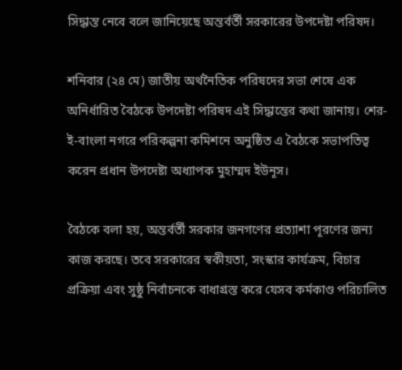সিদ্ধান্ত নেবে বলে জানিয়েছে অন্তর্বর্তী সরকারের উপদেষ্টা পরিষদ।

শনিবার (২৪ মে) জাতীয় অর্থনৈতিক পরিষদের সভা শেষে এক অনির্ধারিত বৈঠকে উপদেষ্টা পরিষদ এই সিদ্ধান্তের কথা জানায়। শের-ই-বাংলা নগরে পরিকল্পনা কমিশনে অনুষ্ঠিত এ বৈঠকে সভাপতিত্ব করেন প্রধান উপদেষ্টা অধ্যাপক মুহাম্মদ ইউনূস।

বৈঠকে বলা হয়, অন্তর্বর্তী সরকার জনগণের প্রত্যাশা পূরণের জন্য কাজ করছে। তবে সরকারের স্বকীয়তা, সংস্কার কার্যক্রম, বিচার প্রক্রিয়া এবং সুষ্ঠু নির্বাচনকে বাধাগ্রস্ত করে যেসব কর্মকাণ্ড পরিচালিত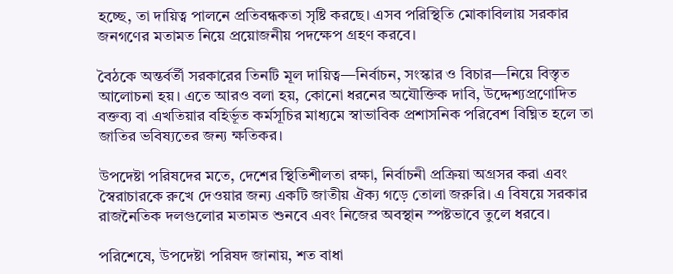হচ্ছে, তা দায়িত্ব পালনে প্রতিবন্ধকতা সৃষ্টি করছে। এসব পরিস্থিতি মোকাবিলায় সরকার জনগণের মতামত নিয়ে প্রয়োজনীয় পদক্ষেপ গ্রহণ করবে।

বৈঠকে অন্তর্বর্তী সরকারের তিনটি মূল দায়িত্ব—নির্বাচন, সংস্কার ও বিচার—নিয়ে বিস্তৃত আলোচনা হয়। এতে আরও বলা হয়, কোনো ধরনের অযৌক্তিক দাবি, উদ্দেশ্যপ্রণোদিত বক্তব্য বা এখতিয়ার বহির্ভূত কর্মসূচির মাধ্যমে স্বাভাবিক প্রশাসনিক পরিবেশ বিঘ্নিত হলে তা জাতির ভবিষ্যতের জন্য ক্ষতিকর।

উপদেষ্টা পরিষদের মতে, দেশের স্থিতিশীলতা রক্ষা, নির্বাচনী প্রক্রিয়া অগ্রসর করা এবং স্বৈরাচারকে রুখে দেওয়ার জন্য একটি জাতীয় ঐক্য গড়ে তোলা জরুরি। এ বিষয়ে সরকার রাজনৈতিক দলগুলোর মতামত শুনবে এবং নিজের অবস্থান স্পষ্টভাবে তুলে ধরবে।

পরিশেষে, উপদেষ্টা পরিষদ জানায়, শত বাধা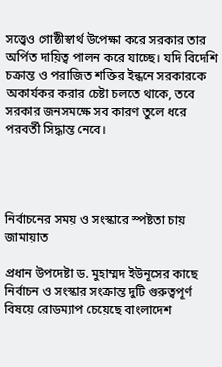সত্ত্বেও গোষ্ঠীস্বার্থ উপেক্ষা করে সরকার তার অর্পিত দায়িত্ব পালন করে যাচ্ছে। যদি বিদেশি চক্রান্ত ও পরাজিত শক্তির ইন্ধনে সরকারকে অকার্যকর করার চেষ্টা চলতে থাকে, তবে সরকার জনসমক্ষে সব কারণ তুলে ধরে পরবর্তী সিদ্ধান্ত নেবে।




নির্বাচনের সময় ও সংস্কারে স্পষ্টতা চায় জামায়াত

প্রধান উপদেষ্টা ড. মুহাম্মদ ইউনূসের কাছে নির্বাচন ও সংস্কার সংক্রান্ত দুটি গুরুত্বপূর্ণ বিষয়ে রোডম্যাপ চেয়েছে বাংলাদেশ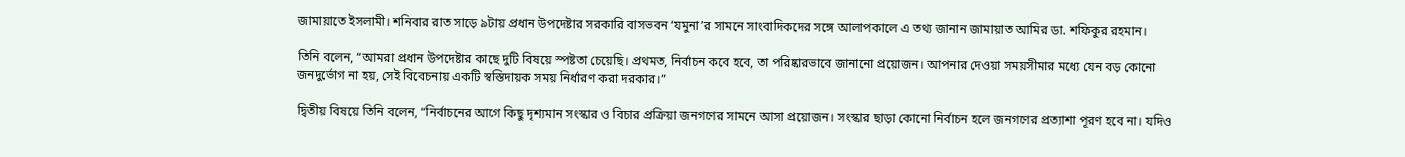জামায়াতে ইসলামী। শনিবার রাত সাড়ে ৯টায় প্রধান উপদেষ্টার সরকারি বাসভবন ‘যমুনা’র সামনে সাংবাদিকদের সঙ্গে আলাপকালে এ তথ্য জানান জামায়াত আমির ডা. শফিকুর রহমান।

তিনি বলেন, “আমরা প্রধান উপদেষ্টার কাছে দুটি বিষয়ে স্পষ্টতা চেয়েছি। প্রথমত, নির্বাচন কবে হবে, তা পরিষ্কারভাবে জানানো প্রয়োজন। আপনার দেওয়া সময়সীমার মধ্যে যেন বড় কোনো জনদুর্ভোগ না হয়, সেই বিবেচনায় একটি স্বস্তিদায়ক সময় নির্ধারণ করা দরকার।”

দ্বিতীয় বিষয়ে তিনি বলেন, “নির্বাচনের আগে কিছু দৃশ্যমান সংস্কার ও বিচার প্রক্রিয়া জনগণের সামনে আসা প্রয়োজন। সংস্কার ছাড়া কোনো নির্বাচন হলে জনগণের প্রত্যাশা পূরণ হবে না। যদিও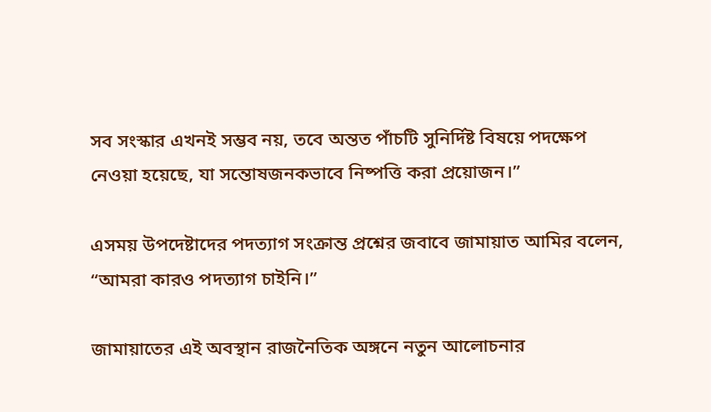সব সংস্কার এখনই সম্ভব নয়, তবে অন্তত পাঁচটি সুনির্দিষ্ট বিষয়ে পদক্ষেপ নেওয়া হয়েছে, যা সন্তোষজনকভাবে নিষ্পত্তি করা প্রয়োজন।”

এসময় উপদেষ্টাদের পদত্যাগ সংক্রান্ত প্রশ্নের জবাবে জামায়াত আমির বলেন, “আমরা কারও পদত্যাগ চাইনি।”

জামায়াতের এই অবস্থান রাজনৈতিক অঙ্গনে নতুন আলোচনার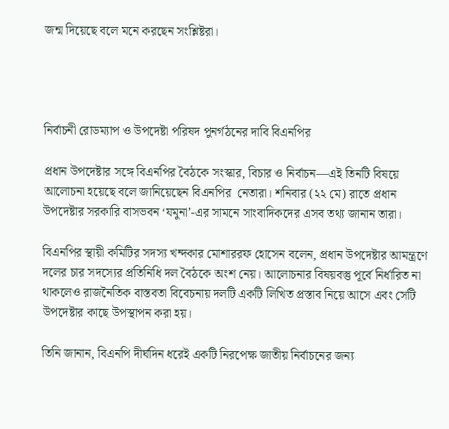জন্ম দিয়েছে বলে মনে করছেন সংশ্লিষ্টরা।




নির্বাচনী রোডম্যাপ ও উপদেষ্টা পরিষদ পুনর্গঠনের দাবি বিএনপির

প্রধান উপদেষ্টার সঙ্গে বিএনপির বৈঠকে সংস্কার, বিচার ও নির্বাচন—এই তিনটি বিষয়ে আলোচনা হয়েছে বলে জানিয়েছেন বিএনপির  নেতারা। শনিবার (২২ মে) রাতে প্রধান উপদেষ্টার সরকারি বাসভবন ‘যমুনা’-এর সামনে সাংবাদিকদের এসব তথ্য জানান তারা।

বিএনপির স্থায়ী কমিটির সদস্য খন্দকার মোশাররফ হোসেন বলেন, প্রধান উপদেষ্টার আমন্ত্রণে দলের চার সদস্যের প্রতিনিধি দল বৈঠকে অংশ নেয়। আলোচনার বিষয়বস্তু পূর্বে নির্ধারিত না থাকলেও রাজনৈতিক বাস্তবতা বিবেচনায় দলটি একটি লিখিত প্রস্তাব নিয়ে আসে এবং সেটি উপদেষ্টার কাছে উপস্থাপন করা হয়।

তিনি জানান, বিএনপি দীর্ঘদিন ধরেই একটি নিরপেক্ষ জাতীয় নির্বাচনের জন্য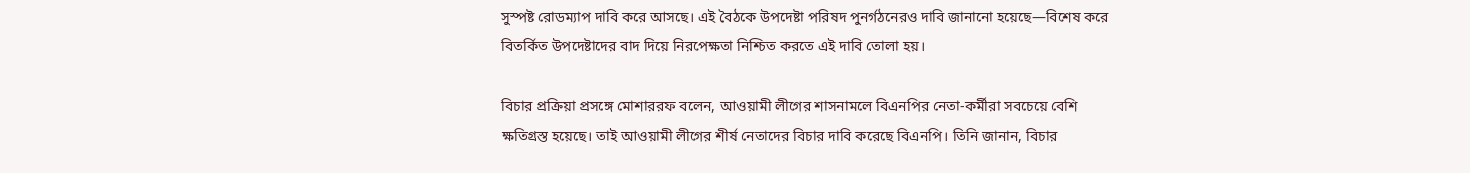সুস্পষ্ট রোডম্যাপ দাবি করে আসছে। এই বৈঠকে উপদেষ্টা পরিষদ পুনর্গঠনেরও দাবি জানানো হয়েছে—বিশেষ করে বিতর্কিত উপদেষ্টাদের বাদ দিয়ে নিরপেক্ষতা নিশ্চিত করতে এই দাবি তোলা হয়।

বিচার প্রক্রিয়া প্রসঙ্গে মোশাররফ বলেন, আওয়ামী লীগের শাসনামলে বিএনপির নেতা-কর্মীরা সবচেয়ে বেশি ক্ষতিগ্রস্ত হয়েছে। তাই আওয়ামী লীগের শীর্ষ নেতাদের বিচার দাবি করেছে বিএনপি। তিনি জানান, বিচার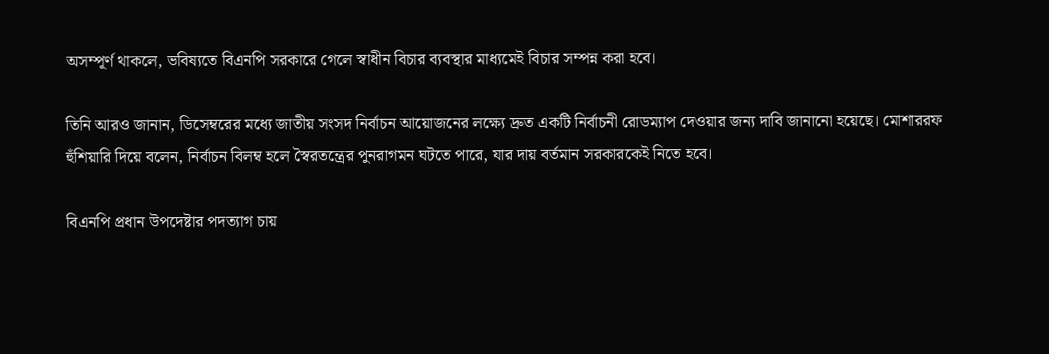অসম্পূর্ণ থাকলে, ভবিষ্যতে বিএনপি সরকারে গেলে স্বাধীন বিচার ব্যবস্থার মাধ্যমেই বিচার সম্পন্ন করা হবে।

তিনি আরও জানান, ডিসেম্বরের মধ্যে জাতীয় সংসদ নির্বাচন আয়োজনের লক্ষ্যে দ্রুত একটি নির্বাচনী রোডম্যাপ দেওয়ার জন্য দাবি জানানো হয়েছে। মোশাররফ হুঁশিয়ারি দিয়ে বলেন, নির্বাচন বিলম্ব হলে স্বৈরতন্ত্রের পুনরাগমন ঘটতে পারে, যার দায় বর্তমান সরকারকেই নিতে হবে।

বিএনপি প্রধান উপদেষ্টার পদত্যাগ চায়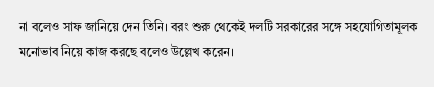না বলেও সাফ জানিয়ে দেন তিনি। বরং শুরু থেকেই দলটি সরকারের সঙ্গে সহযোগিতামূলক মনোভাব নিয়ে কাজ করছে বলেও উল্লেখ করেন।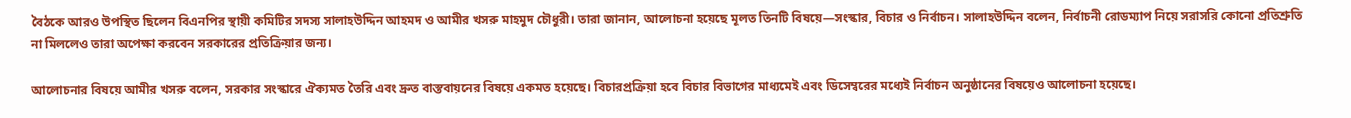বৈঠকে আরও উপস্থিত ছিলেন বিএনপির স্থায়ী কমিটির সদস্য সালাহউদ্দিন আহমদ ও আমীর খসরু মাহমুদ চৌধুরী। তারা জানান, আলোচনা হয়েছে মূলত তিনটি বিষয়ে—সংস্কার, বিচার ও নির্বাচন। সালাহউদ্দিন বলেন, নির্বাচনী রোডম্যাপ নিয়ে সরাসরি কোনো প্রতিশ্রুতি না মিললেও তারা অপেক্ষা করবেন সরকারের প্রতিক্রিয়ার জন্য।

আলোচনার বিষয়ে আমীর খসরু বলেন, সরকার সংস্কারে ঐক্যমত তৈরি এবং দ্রুত বাস্তবায়নের বিষয়ে একমত হয়েছে। বিচারপ্রক্রিয়া হবে বিচার বিভাগের মাধ্যমেই এবং ডিসেম্বরের মধ্যেই নির্বাচন অনুষ্ঠানের বিষয়েও আলোচনা হয়েছে।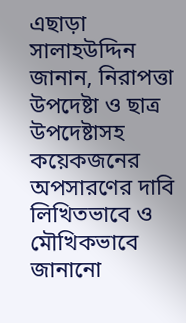এছাড়া সালাহউদ্দিন জানান, নিরাপত্তা উপদেষ্টা ও ছাত্র উপদেষ্টাসহ কয়েকজনের অপসারণের দাবি লিখিতভাবে ও মৌখিকভাবে জানানো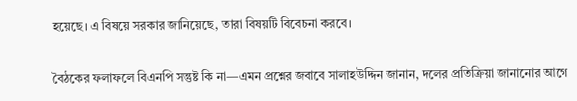হয়েছে। এ বিষয়ে সরকার জানিয়েছে, তারা বিষয়টি বিবেচনা করবে।

বৈঠকের ফলাফলে বিএনপি সন্তুষ্ট কি না—এমন প্রশ্নের জবাবে সালাহউদ্দিন জানান, দলের প্রতিক্রিয়া জানানোর আগে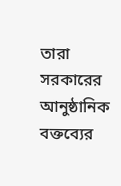তারা সরকারের আনুষ্ঠানিক বক্তব্যের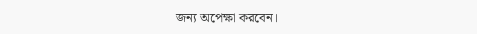জন্য অপেক্ষা করবেন।